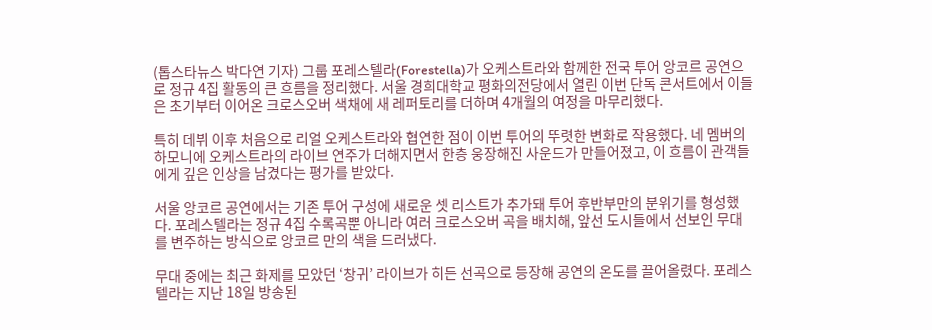(톱스타뉴스 박다연 기자) 그룹 포레스텔라(Forestella)가 오케스트라와 함께한 전국 투어 앙코르 공연으로 정규 4집 활동의 큰 흐름을 정리했다. 서울 경희대학교 평화의전당에서 열린 이번 단독 콘서트에서 이들은 초기부터 이어온 크로스오버 색채에 새 레퍼토리를 더하며 4개월의 여정을 마무리했다.

특히 데뷔 이후 처음으로 리얼 오케스트라와 협연한 점이 이번 투어의 뚜렷한 변화로 작용했다. 네 멤버의 하모니에 오케스트라의 라이브 연주가 더해지면서 한층 웅장해진 사운드가 만들어졌고, 이 흐름이 관객들에게 깊은 인상을 남겼다는 평가를 받았다.

서울 앙코르 공연에서는 기존 투어 구성에 새로운 셋 리스트가 추가돼 투어 후반부만의 분위기를 형성했다. 포레스텔라는 정규 4집 수록곡뿐 아니라 여러 크로스오버 곡을 배치해, 앞선 도시들에서 선보인 무대를 변주하는 방식으로 앙코르 만의 색을 드러냈다.

무대 중에는 최근 화제를 모았던 ‘창귀’ 라이브가 히든 선곡으로 등장해 공연의 온도를 끌어올렸다. 포레스텔라는 지난 18일 방송된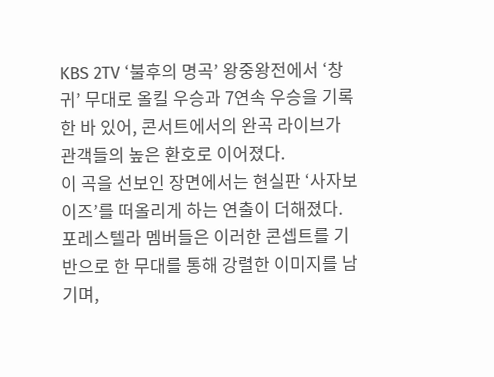KBS 2TV ‘불후의 명곡’ 왕중왕전에서 ‘창귀’ 무대로 올킬 우승과 7연속 우승을 기록한 바 있어, 콘서트에서의 완곡 라이브가 관객들의 높은 환호로 이어졌다.
이 곡을 선보인 장면에서는 현실판 ‘사자보이즈’를 떠올리게 하는 연출이 더해졌다. 포레스텔라 멤버들은 이러한 콘셉트를 기반으로 한 무대를 통해 강렬한 이미지를 남기며,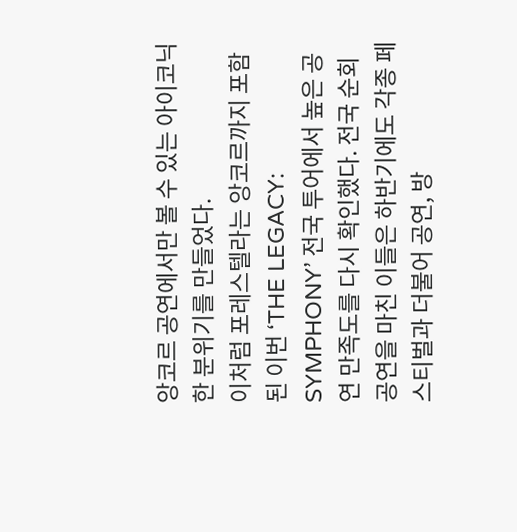앙코르 공연에서만 볼 수 있는 아이코닉한 분위기를 만들었다.
이처럼 포레스텔라는 앙코르까지 포함된 이번 ‘THE LEGACY: SYMPHONY’ 전국 투어에서 높은 공연 만족도를 다시 확인했다. 전국 순회 공연을 마친 이들은 하반기에도 각종 페스티벌과 더불어 공연, 방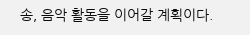송, 음악 활동을 이어갈 계획이다.